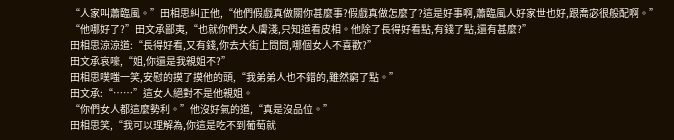“人家叫蕭臨風。”田相思糾正他,“他們假戲真做關你甚麼事?假戲真做怎麼了?這是好事啊,蕭臨風人好家世也好,跟喬宓很般配啊。”
“他哪好了?”田文承鄙夷,“也就你們女人膚淺,只知道看皮相。他除了長得好看點,有錢了點,還有甚麼?”
田相思涼涼道:“長得好看,又有錢,你去大街上問問,哪個女人不喜歡?”
田文承哀嚎,“姐,你還是我親姐不?”
田相思噗嗤一笑,安慰的摸了摸他的頭,“我弟弟人也不錯的,雖然窮了點。”
田文承:“……”這女人絕對不是他親姐。
“你們女人都這麼勢利。”他沒好氣的道,“真是沒品位。”
田相思笑,“我可以理解為,你這是吃不到葡萄就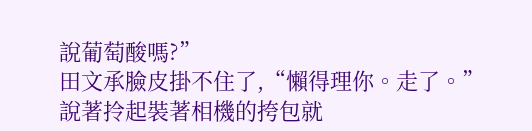說葡萄酸嗎?”
田文承臉皮掛不住了,“懶得理你。走了。”
說著拎起裝著相機的挎包就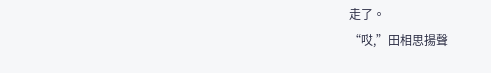走了。
“哎,”田相思揚聲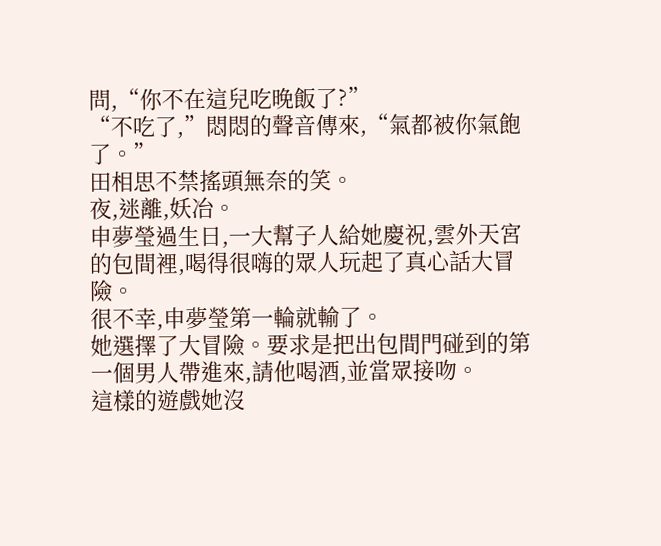問,“你不在這兒吃晚飯了?”
“不吃了,”悶悶的聲音傳來,“氣都被你氣飽了。”
田相思不禁搖頭無奈的笑。
夜,迷離,妖冶。
申夢瑩過生日,一大幫子人給她慶祝,雲外天宮的包間裡,喝得很嗨的眾人玩起了真心話大冒險。
很不幸,申夢瑩第一輪就輸了。
她選擇了大冒險。要求是把出包間門碰到的第一個男人帶進來,請他喝酒,並當眾接吻。
這樣的遊戲她沒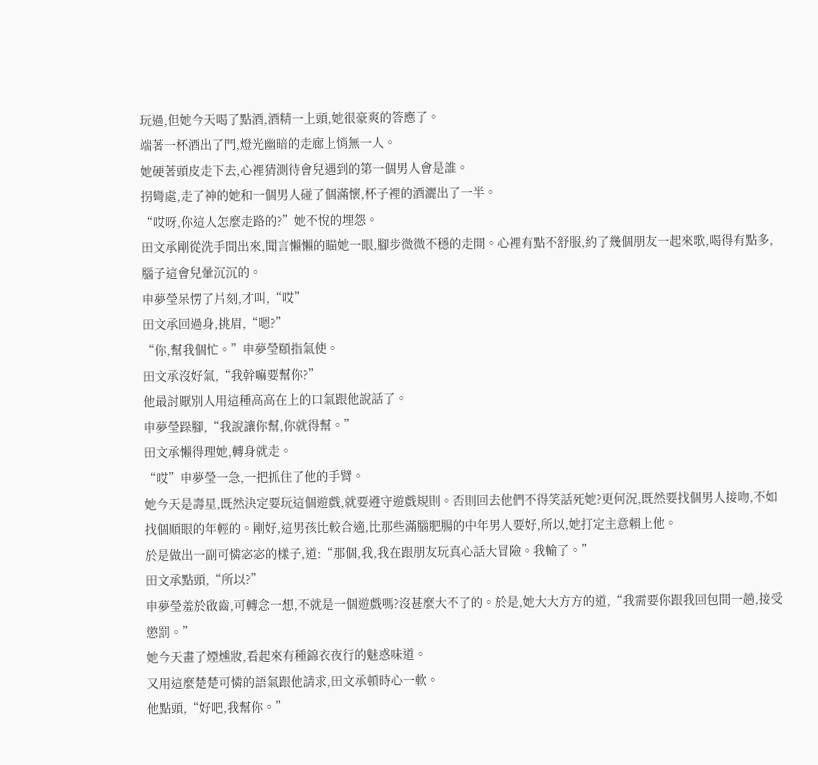玩過,但她今天喝了點酒,酒精一上頭,她很豪爽的答應了。
端著一杯酒出了門,燈光幽暗的走廊上悄無一人。
她硬著頭皮走下去,心裡猜測待會兒遇到的第一個男人會是誰。
拐彎處,走了神的她和一個男人碰了個滿懷,杯子裡的酒灑出了一半。
“哎呀,你這人怎麼走路的?”她不悅的埋怨。
田文承剛從洗手間出來,聞言懶懶的瞄她一眼,腳步微微不穩的走開。心裡有點不舒服,約了幾個朋友一起來歌,喝得有點多,腦子這會兒暈沉沉的。
申夢瑩呆愣了片刻,才叫,“哎”
田文承回過身,挑眉,“嗯?”
“你,幫我個忙。”申夢瑩頤指氣使。
田文承沒好氣,“我幹嘛要幫你?”
他最討厭別人用這種高高在上的口氣跟他說話了。
申夢瑩跺腳,“我說讓你幫,你就得幫。”
田文承懶得理她,轉身就走。
“哎”申夢瑩一急,一把抓住了他的手臂。
她今天是壽星,既然決定要玩這個遊戲,就要遵守遊戲規則。否則回去他們不得笑話死她?更何況,既然要找個男人接吻,不如找個順眼的年輕的。剛好,這男孩比較合適,比那些滿腦肥腸的中年男人要好,所以,她打定主意賴上他。
於是做出一副可憐宓宓的樣子,道:“那個,我,我在跟朋友玩真心話大冒險。我輸了。”
田文承點頭,“所以?”
申夢瑩羞於啟齒,可轉念一想,不就是一個遊戲嗎?沒甚麼大不了的。於是,她大大方方的道,“我需要你跟我回包間一趟,接受懲罰。”
她今天畫了煙燻妝,看起來有種錦衣夜行的魅惑味道。
又用這麼楚楚可憐的語氣跟他請求,田文承頓時心一軟。
他點頭,“好吧,我幫你。”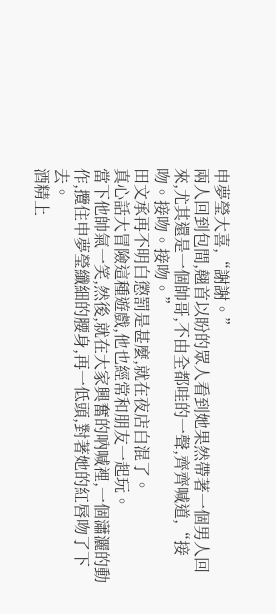申夢瑩大喜,“謝謝。”
兩人回到包間,翹首以盼的眾人看到她果然帶著一個男人回來,尤其還是一個帥哥,不由全都哇的一聲,齊齊喊道,“接吻。接吻。接吻。”
田文承再不明白懲罰是甚麼,就在夜店白混了。
真心話大冒險這種遊戲,他也經常和朋友一起玩。
當下他帥氣一笑,然後,就在大家興奮的吶喊裡,一個瀟灑的動作,攬住申夢瑩纖細的腰身,再一低頭,對著她的紅唇吻了下去。
酒精上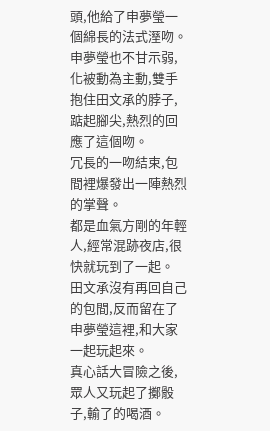頭,他給了申夢瑩一個綿長的法式溼吻。
申夢瑩也不甘示弱,化被動為主動,雙手抱住田文承的脖子,踮起腳尖,熱烈的回應了這個吻。
冗長的一吻結束,包間裡爆發出一陣熱烈的掌聲。
都是血氣方剛的年輕人,經常混跡夜店,很快就玩到了一起。
田文承沒有再回自己的包間,反而留在了申夢瑩這裡,和大家一起玩起來。
真心話大冒險之後,眾人又玩起了擲骰子,輸了的喝酒。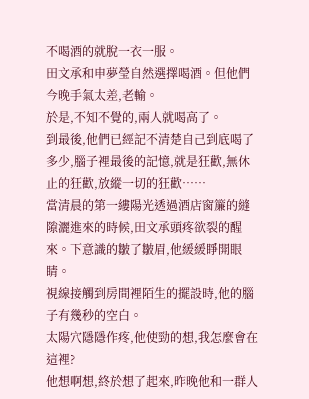不喝酒的就脫一衣一服。
田文承和申夢瑩自然選擇喝酒。但他們今晚手氣太差,老輸。
於是,不知不覺的,兩人就喝高了。
到最後,他們已經記不清楚自己到底喝了多少,腦子裡最後的記憶,就是狂歡,無休止的狂歡,放縱一切的狂歡……
當清晨的第一縷陽光透過酒店窗簾的縫隙灑進來的時候,田文承頭疼欲裂的醒來。下意識的皺了皺眉,他緩緩睜開眼睛。
視線接觸到房間裡陌生的擺設時,他的腦子有幾秒的空白。
太陽穴隱隱作疼,他使勁的想,我怎麼會在這裡?
他想啊想,終於想了起來,昨晚他和一群人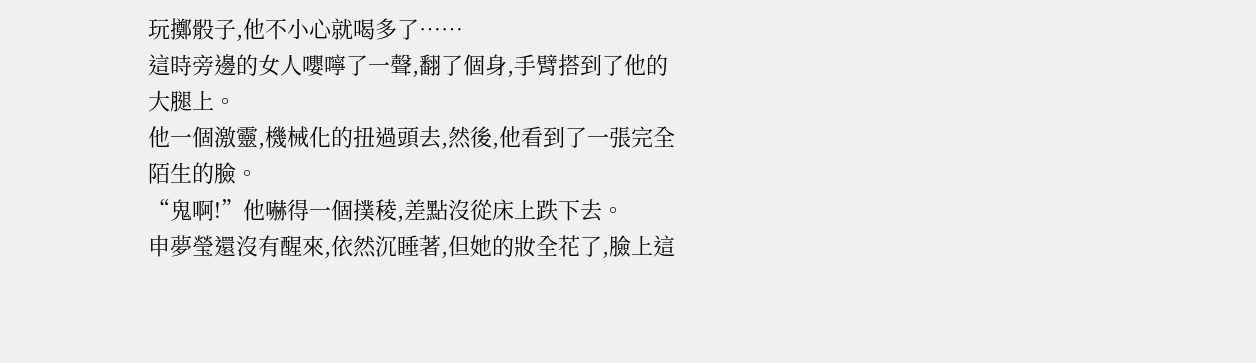玩擲骰子,他不小心就喝多了……
這時旁邊的女人嚶嚀了一聲,翻了個身,手臂搭到了他的大腿上。
他一個激靈,機械化的扭過頭去,然後,他看到了一張完全陌生的臉。
“鬼啊!”他嚇得一個撲稜,差點沒從床上跌下去。
申夢瑩還沒有醒來,依然沉睡著,但她的妝全花了,臉上這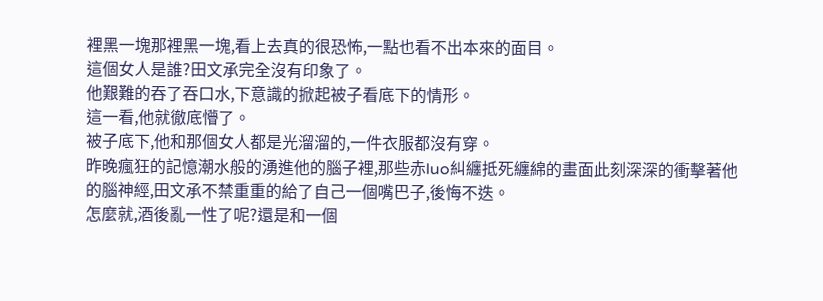裡黑一塊那裡黑一塊,看上去真的很恐怖,一點也看不出本來的面目。
這個女人是誰?田文承完全沒有印象了。
他艱難的吞了吞口水,下意識的掀起被子看底下的情形。
這一看,他就徹底懵了。
被子底下,他和那個女人都是光溜溜的,一件衣服都沒有穿。
昨晚瘋狂的記憶潮水般的湧進他的腦子裡,那些赤luo糾纏抵死纏綿的畫面此刻深深的衝擊著他的腦神經,田文承不禁重重的給了自己一個嘴巴子,後悔不迭。
怎麼就,酒後亂一性了呢?還是和一個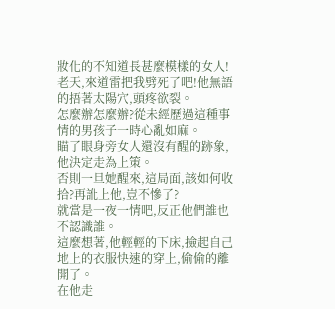妝化的不知道長甚麼模樣的女人!
老天,來道雷把我劈死了吧!他無語的捂著太陽穴,頭疼欲裂。
怎麼辦怎麼辦?從未經歷過這種事情的男孩子一時心亂如麻。
瞄了眼身旁女人還沒有醒的跡象,他決定走為上策。
否則一旦她醒來,這局面,該如何收拾?再訛上他,豈不慘了?
就當是一夜一情吧,反正他們誰也不認識誰。
這麼想著,他輕輕的下床,撿起自己地上的衣服快速的穿上,偷偷的離開了。
在他走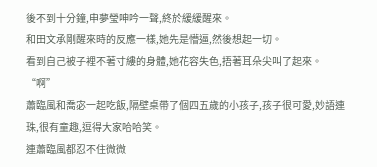後不到十分鐘,申夢瑩呻吟一聲,終於緩緩醒來。
和田文承剛醒來時的反應一樣,她先是懵逼,然後想起一切。
看到自己被子裡不著寸縷的身體,她花容失色,捂著耳朵尖叫了起來。
“啊”
蕭臨風和喬宓一起吃飯,隔壁桌帶了個四五歲的小孩子,孩子很可愛,妙語連珠,很有童趣,逗得大家哈哈笑。
連蕭臨風都忍不住微微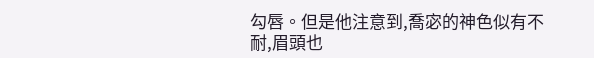勾唇。但是他注意到,喬宓的神色似有不耐,眉頭也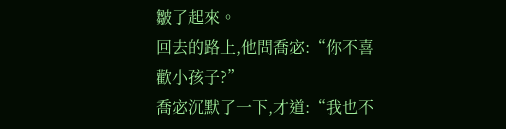皺了起來。
回去的路上,他問喬宓:“你不喜歡小孩子?”
喬宓沉默了一下,才道:“我也不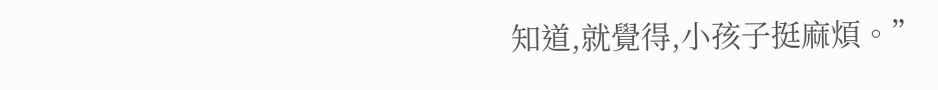知道,就覺得,小孩子挺麻煩。”